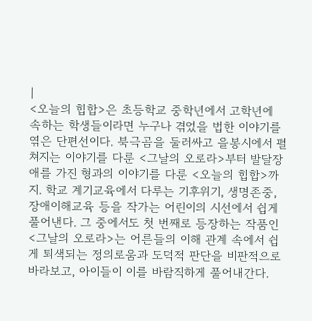|
<오늘의 힙합>은 초등학교 중학년에서 고학년에 속하는 학생들이라면 누구나 겪었을 법한 이야기를 엮은 단편선이다. 북극곰을 둘러싸고 을봉시에서 펼쳐지는 이야기를 다룬 <그날의 오로라>부터 발달장애를 가진 형과의 이야기를 다룬 <오늘의 힙합>까지. 학교 계기교육에서 다루는 기후위기, 생명존중, 장애이해교육 등을 작가는 어린이의 시선에서 쉽게 풀어낸다. 그 중에서도 첫 번째로 등장하는 작품인 <그날의 오로라>는 어른들의 이해 관계 속에서 쉽게 퇴색되는 정의로움과 도덕적 판단을 비판적으로 바라보고, 아이들이 이를 바람직하게 풀어내간다.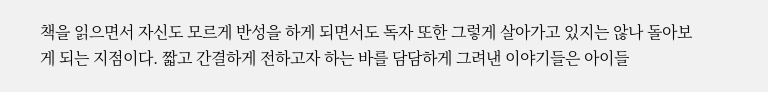책을 읽으면서 자신도 모르게 반성을 하게 되면서도 독자 또한 그렇게 살아가고 있지는 않나 돌아보게 되는 지점이다. 짧고 간결하게 전하고자 하는 바를 담담하게 그려낸 이야기들은 아이들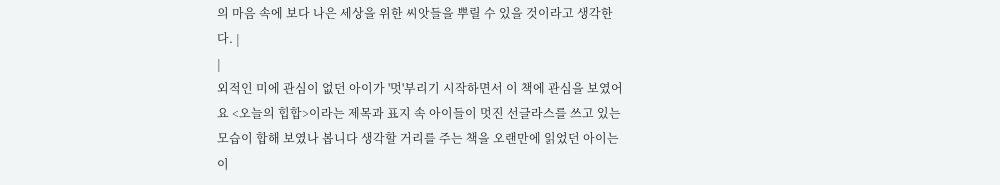의 마음 속에 보다 나은 세상을 위한 씨앗들을 뿌릴 수 있을 것이라고 생각한다. |
|
외적인 미에 관심이 없던 아이가 '멋'부리기 시작하면서 이 책에 관심을 보였어요 <오늘의 힙합>이라는 제목과 표지 속 아이들이 멋진 선글라스를 쓰고 있는 모습이 합해 보였나 봅니다 생각할 거리를 주는 책을 오랜만에 읽었던 아이는 이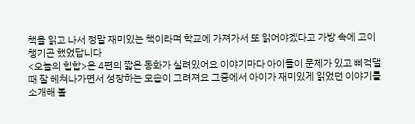책을 읽고 나서 정말 재미있는 책이라며 학교에 가져가서 또 읽어야겠다고 가방 속에 고이 챙기곤 했었답니다
<오늘의 힙합>은 4편의 짧은 동화가 실려있어요 이야기마다 아이들이 문제가 있고 삐걱댈 때 잘 헤쳐나가면서 성장하는 모습이 그려져요 그중에서 아이가 재미있게 읽었던 이야기를 소개해 볼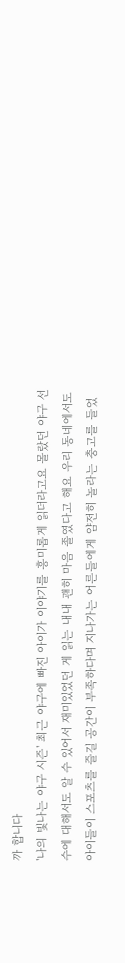까 합니다
'나의 빛나는 야구 시즌' 최근 야구에 빠진 아이가 이야기를 흥미롭게 읽더라고요 몰랐던 야구 선수에 대해서도 알 수 있어서 재미있었던 게 읽는 내내 괜히 마음 졸였다고 해요 우리 동네에서도 아이들이 스포츠를 즐길 공간이 부족하다며 지나가는 어른들에게 얌전히 놀라는 충고를 들었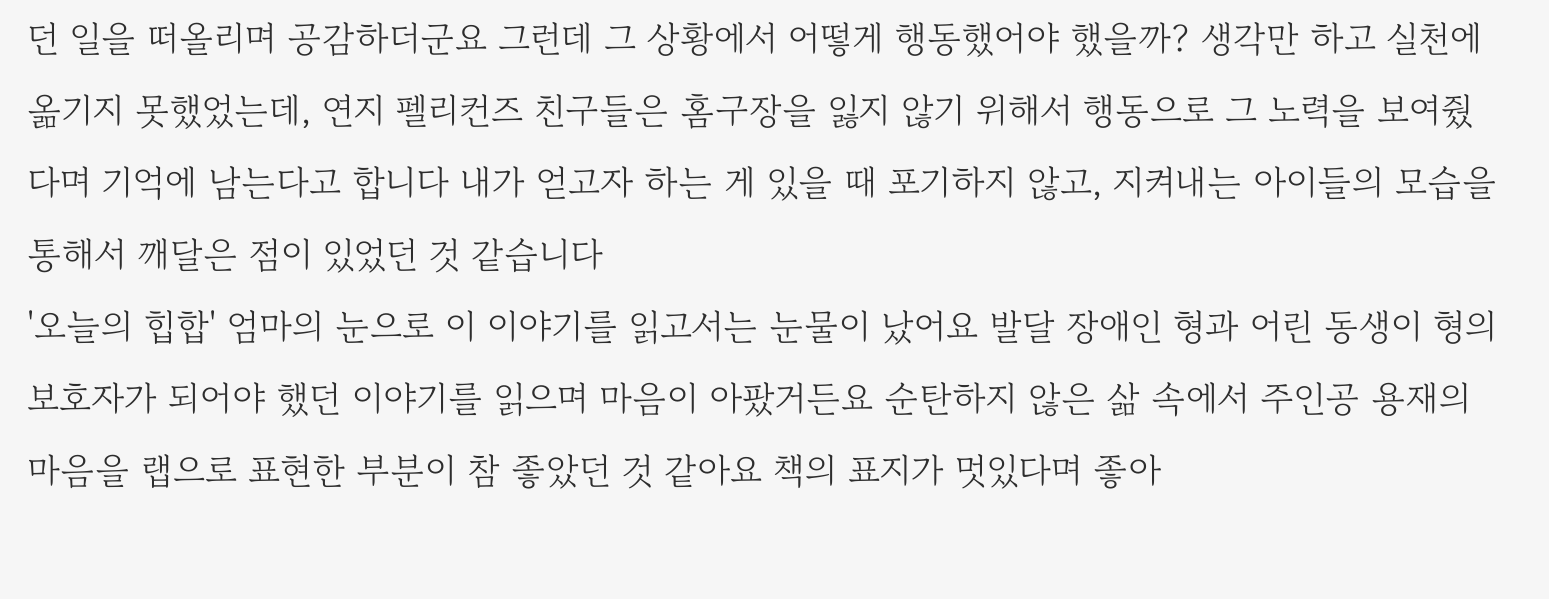던 일을 떠올리며 공감하더군요 그런데 그 상황에서 어떻게 행동했어야 했을까? 생각만 하고 실천에 옮기지 못했었는데, 연지 펠리컨즈 친구들은 홈구장을 잃지 않기 위해서 행동으로 그 노력을 보여줬다며 기억에 남는다고 합니다 내가 얻고자 하는 게 있을 때 포기하지 않고, 지켜내는 아이들의 모습을 통해서 깨달은 점이 있었던 것 같습니다
'오늘의 힙합' 엄마의 눈으로 이 이야기를 읽고서는 눈물이 났어요 발달 장애인 형과 어린 동생이 형의 보호자가 되어야 했던 이야기를 읽으며 마음이 아팠거든요 순탄하지 않은 삶 속에서 주인공 용재의 마음을 랩으로 표현한 부분이 참 좋았던 것 같아요 책의 표지가 멋있다며 좋아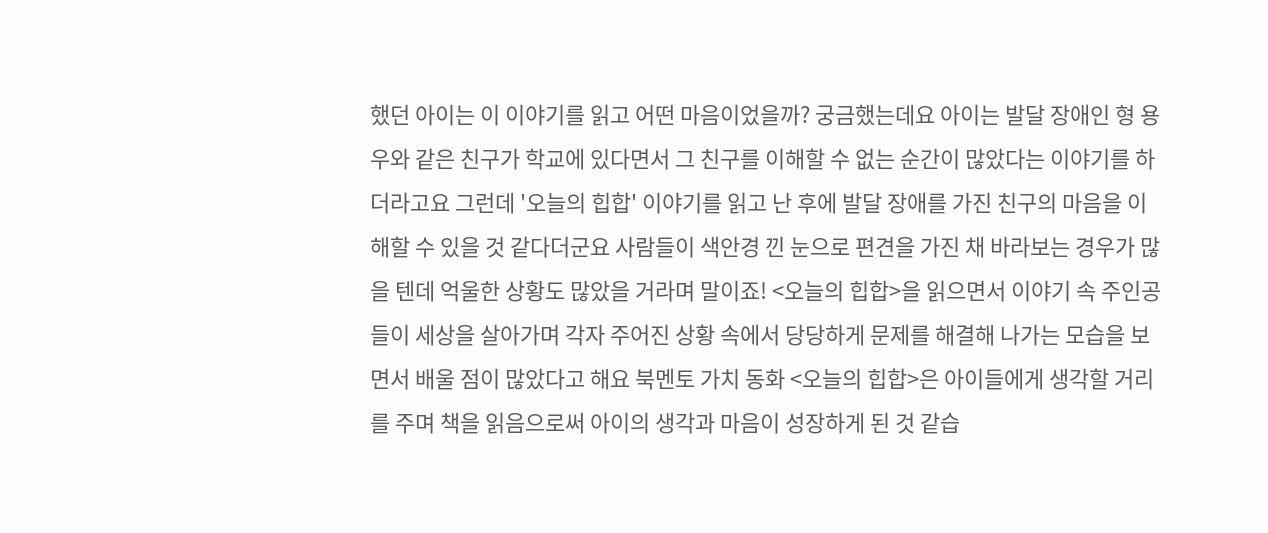했던 아이는 이 이야기를 읽고 어떤 마음이었을까? 궁금했는데요 아이는 발달 장애인 형 용우와 같은 친구가 학교에 있다면서 그 친구를 이해할 수 없는 순간이 많았다는 이야기를 하더라고요 그런데 '오늘의 힙합' 이야기를 읽고 난 후에 발달 장애를 가진 친구의 마음을 이해할 수 있을 것 같다더군요 사람들이 색안경 낀 눈으로 편견을 가진 채 바라보는 경우가 많을 텐데 억울한 상황도 많았을 거라며 말이죠! <오늘의 힙합>을 읽으면서 이야기 속 주인공들이 세상을 살아가며 각자 주어진 상황 속에서 당당하게 문제를 해결해 나가는 모습을 보면서 배울 점이 많았다고 해요 북멘토 가치 동화 <오늘의 힙합>은 아이들에게 생각할 거리를 주며 책을 읽음으로써 아이의 생각과 마음이 성장하게 된 것 같습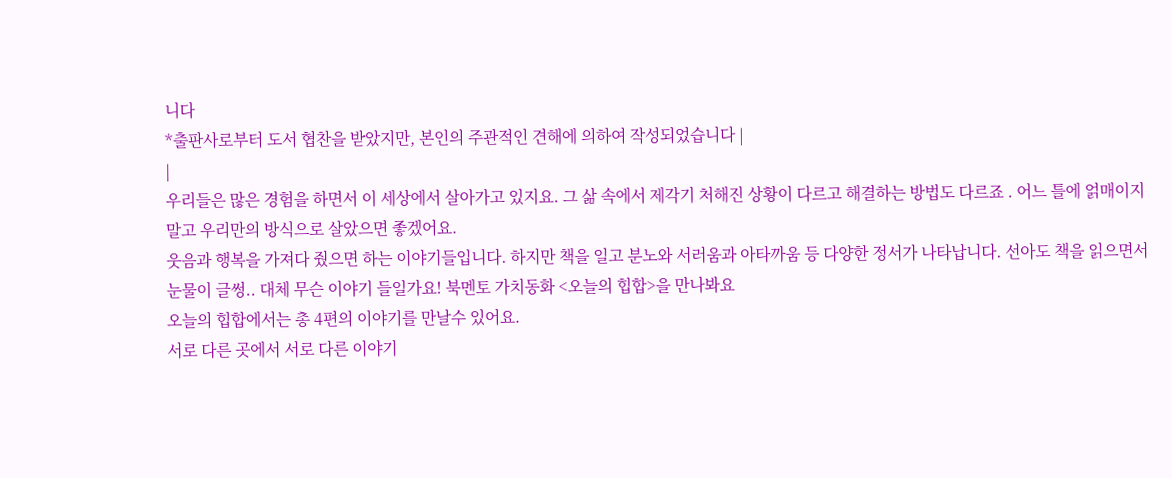니다
*출판사로부터 도서 협찬을 받았지만, 본인의 주관적인 견해에 의하여 작성되었습니다 |
|
우리들은 많은 경험을 하면서 이 세상에서 살아가고 있지요. 그 삶 속에서 제각기 처해진 상황이 다르고 해결하는 방법도 다르죠 . 어느 틀에 얽매이지 말고 우리만의 방식으로 살았으면 좋겠어요.
웃음과 행복을 가져다 줬으면 하는 이야기들입니다. 하지만 책을 일고 분노와 서러움과 아타까움 등 다양한 정서가 나타납니다. 선아도 책을 읽으면서 눈물이 글썽.. 대체 무슨 이야기 들일가요! 북멘토 가치동화 <오늘의 힙합>을 만나봐요
오늘의 힙합에서는 총 4편의 이야기를 만날수 있어요.
서로 다른 곳에서 서로 다른 이야기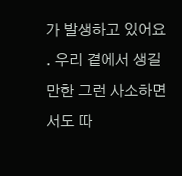가 발생하고 있어요 . 우리 곁에서 생길만한 그런 사소하면서도 따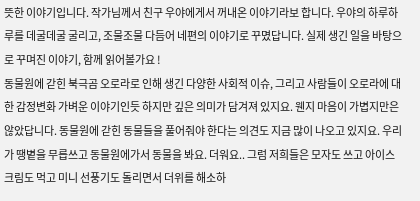뜻한 이야기입니다. 작가님께서 친구 우야에게서 꺼내온 이야기라보 합니다. 우야의 하루하루를 데굴데굴 굴리고, 조물조물 다듬어 네편의 이야기로 꾸몄답니다. 실제 생긴 일을 바탕으로 꾸며진 이야기, 함께 읽어볼가요 !
동물원에 갇힌 북극곰 오로라로 인해 생긴 다양한 사회적 이슈, 그리고 사람들이 오로라에 대한 감정변화 가벼운 이야기인듯 하지만 깊은 의미가 담겨져 있지요. 웬지 마음이 가볍지만은 않았답니다. 동물원에 갇힌 동물들을 풀어줘야 한다는 의견도 지금 많이 나오고 있지요. 우리가 땡볕을 무릅쓰고 동물원에가서 동물을 봐요. 더워요.. 그럼 저희들은 모자도 쓰고 아이스크림도 먹고 미니 선풍기도 돌리면서 더위를 해소하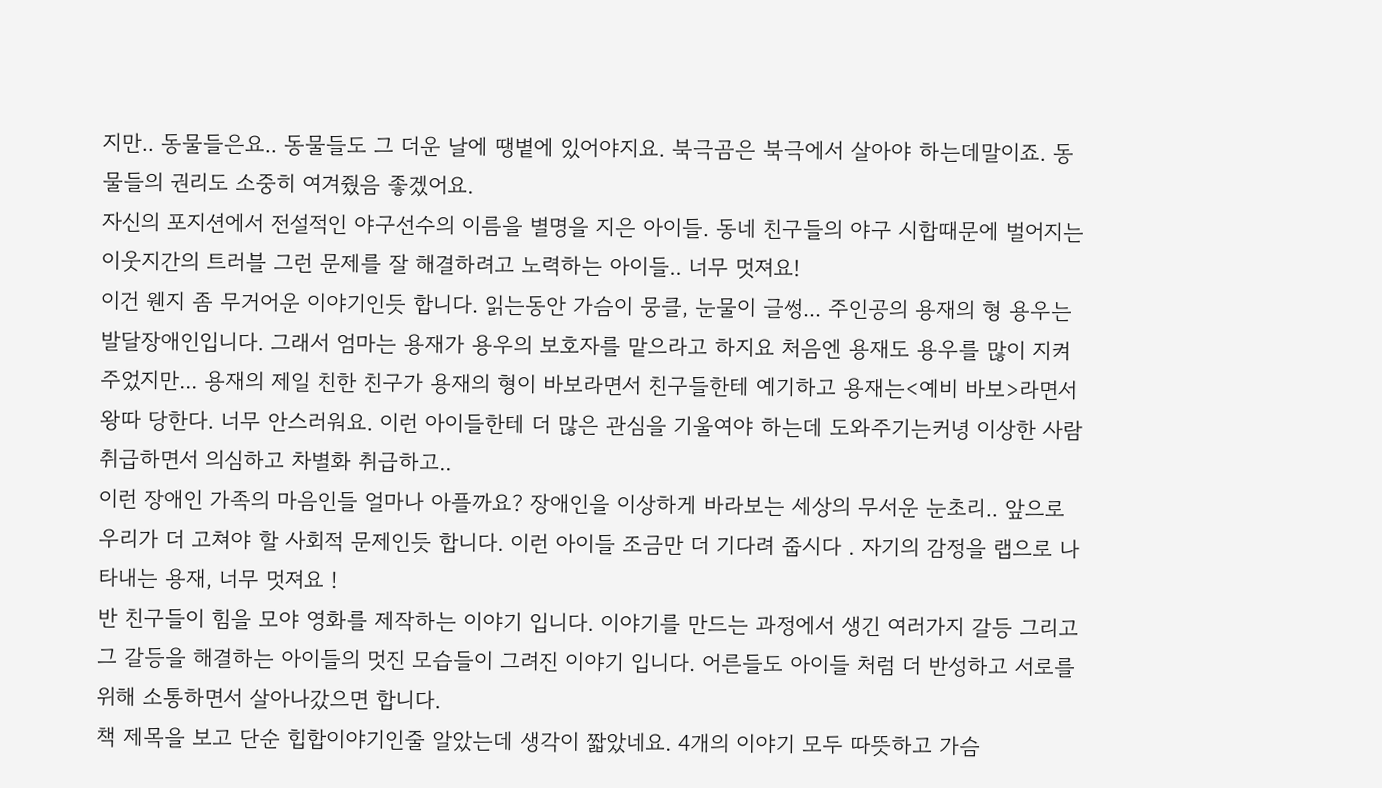지만.. 동물들은요.. 동물들도 그 더운 날에 땡볕에 있어야지요. 북극곰은 북극에서 살아야 하는데말이죠. 동물들의 권리도 소중히 여겨줬음 좋겠어요.
자신의 포지션에서 전설적인 야구선수의 이름을 별명을 지은 아이들. 동네 친구들의 야구 시합때문에 벌어지는 이웃지간의 트러블 그런 문제를 잘 해결하려고 노력하는 아이들.. 너무 멋져요!
이건 웬지 좀 무거어운 이야기인듯 합니다. 읽는동안 가슴이 뭉클, 눈물이 글썽... 주인공의 용재의 형 용우는 발달장애인입니다. 그래서 엄마는 용재가 용우의 보호자를 맡으라고 하지요 처음엔 용재도 용우를 많이 지켜주었지만... 용재의 제일 친한 친구가 용재의 형이 바보라면서 친구들한테 예기하고 용재는<예비 바보>라면서 왕따 당한다. 너무 안스러워요. 이런 아이들한테 더 많은 관심을 기울여야 하는데 도와주기는커녕 이상한 사람 취급하면서 의심하고 차별화 취급하고..
이런 장애인 가족의 마음인들 얼마나 아플까요? 장애인을 이상하게 바라보는 세상의 무서운 눈초리.. 앞으로 우리가 더 고쳐야 할 사회적 문제인듯 합니다. 이런 아이들 조금만 더 기다려 줍시다 . 자기의 감정을 랩으로 나타내는 용재, 너무 멋져요 !
반 친구들이 힘을 모야 영화를 제작하는 이야기 입니다. 이야기를 만드는 과정에서 생긴 여러가지 갈등 그리고 그 갈등을 해결하는 아이들의 멋진 모습들이 그려진 이야기 입니다. 어른들도 아이들 처럼 더 반성하고 서로를 위해 소통하면서 살아나갔으면 합니다.
책 제목을 보고 단순 힙합이야기인줄 알았는데 생각이 짧았네요. 4개의 이야기 모두 따뜻하고 가슴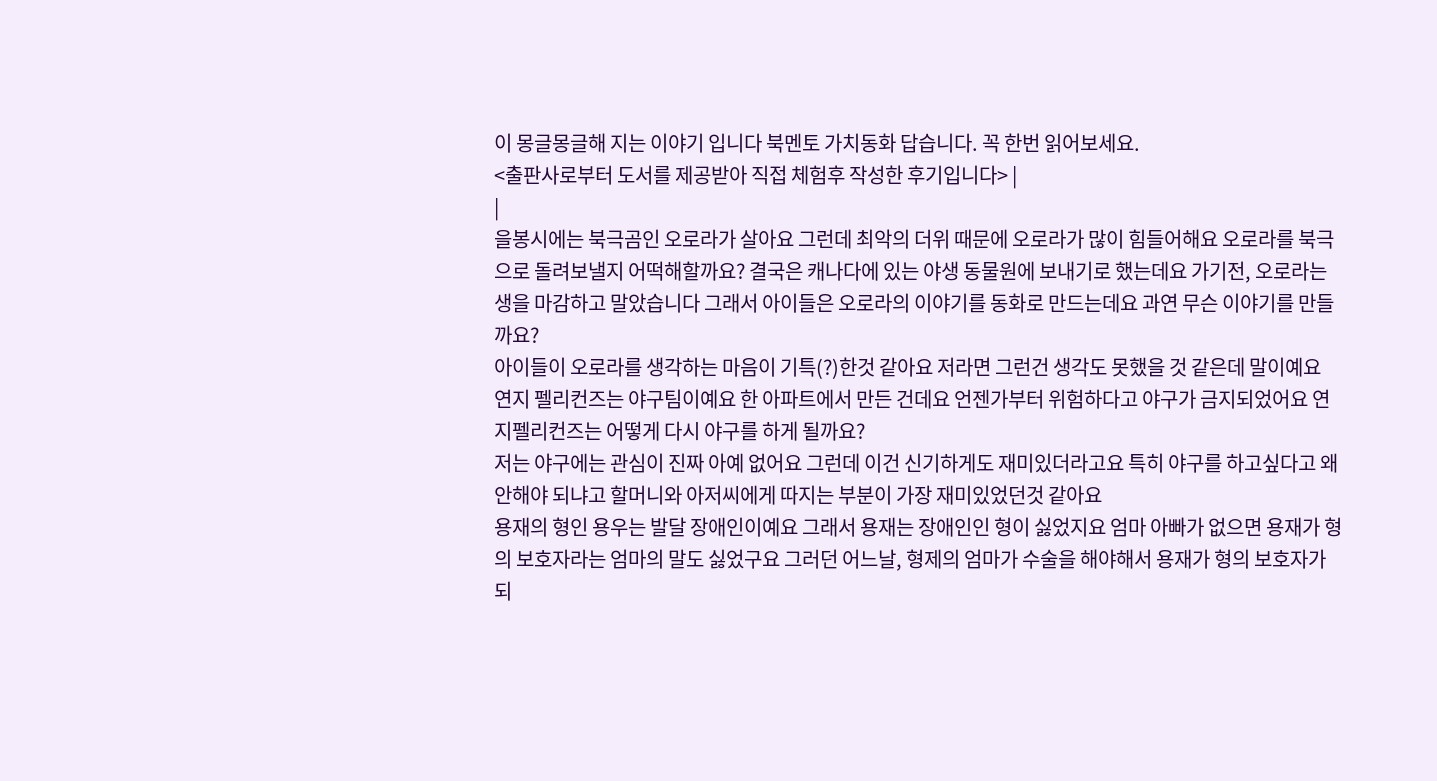이 몽글몽글해 지는 이야기 입니다 북멘토 가치동화 답습니다. 꼭 한번 읽어보세요.
<출판사로부터 도서를 제공받아 직접 체험후 작성한 후기입니다> |
|
을봉시에는 북극곰인 오로라가 살아요 그런데 최악의 더위 때문에 오로라가 많이 힘들어해요 오로라를 북극으로 돌려보낼지 어떡해할까요? 결국은 캐나다에 있는 야생 동물원에 보내기로 했는데요 가기전, 오로라는 생을 마감하고 말았습니다 그래서 아이들은 오로라의 이야기를 동화로 만드는데요 과연 무슨 이야기를 만들까요?
아이들이 오로라를 생각하는 마음이 기특(?)한것 같아요 저라면 그런건 생각도 못했을 것 같은데 말이예요
연지 펠리컨즈는 야구팀이예요 한 아파트에서 만든 건데요 언젠가부터 위험하다고 야구가 금지되었어요 연지펠리컨즈는 어떻게 다시 야구를 하게 될까요?
저는 야구에는 관심이 진짜 아예 없어요 그런데 이건 신기하게도 재미있더라고요 특히 야구를 하고싶다고 왜 안해야 되냐고 할머니와 아저씨에게 따지는 부분이 가장 재미있었던것 같아요
용재의 형인 용우는 발달 장애인이예요 그래서 용재는 장애인인 형이 싫었지요 엄마 아빠가 없으면 용재가 형의 보호자라는 엄마의 말도 싫었구요 그러던 어느날, 형제의 엄마가 수술을 해야해서 용재가 형의 보호자가 되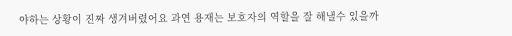야하는 상황이 진짜 생겨버렸어요 과연 용재는 보호자의 역할을 잘 해낼수 있을까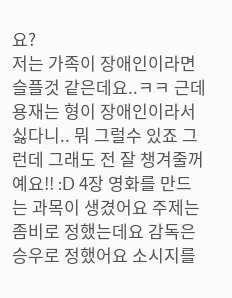요?
저는 가족이 장애인이라면 슬플것 같은데요..ㅋㅋ 근데 용재는 형이 장애인이라서 싫다니.. 뭐 그럴수 있죠 그런데 그래도 전 잘 챙겨줄꺼예요!! :D 4장 영화를 만드는 과목이 생겼어요 주제는 좀비로 정했는데요 감독은 승우로 정했어요 소시지를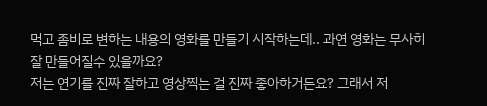먹고 좀비로 변하는 내용의 영화를 만들기 시작하는데.. 과연 영화는 무사히 잘 만들어질수 있을까요?
저는 연기를 진짜 잘하고 영상찍는 걸 진짜 좋아하거든요? 그래서 저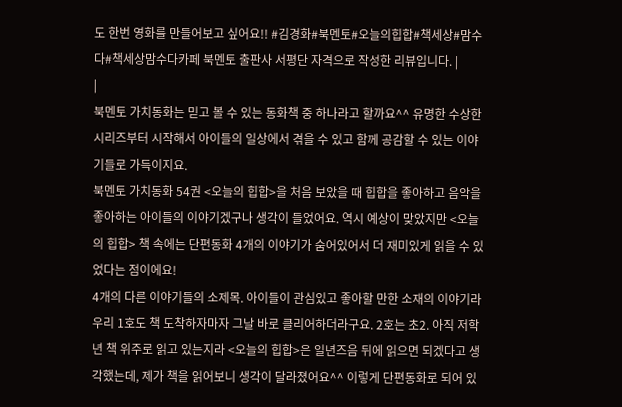도 한번 영화를 만들어보고 싶어요!! #김경화#북멘토#오늘의힙합#책세상#맘수다#책세상맘수다카페 북멘토 출판사 서평단 자격으로 작성한 리뷰입니다. |
|
북멘토 가치동화는 믿고 볼 수 있는 동화책 중 하나라고 할까요^^ 유명한 수상한 시리즈부터 시작해서 아이들의 일상에서 겪을 수 있고 함께 공감할 수 있는 이야기들로 가득이지요.
북멘토 가치동화 54권 <오늘의 힙합>을 처음 보았을 때 힙합을 좋아하고 음악을 좋아하는 아이들의 이야기겠구나 생각이 들었어요. 역시 예상이 맞았지만 <오늘의 힙합> 책 속에는 단편동화 4개의 이야기가 숨어있어서 더 재미있게 읽을 수 있었다는 점이에요!
4개의 다른 이야기들의 소제목. 아이들이 관심있고 좋아할 만한 소재의 이야기라 우리 1호도 책 도착하자마자 그날 바로 클리어하더라구요. 2호는 초2. 아직 저학년 책 위주로 읽고 있는지라 <오늘의 힙합>은 일년즈음 뒤에 읽으면 되겠다고 생각했는데, 제가 책을 읽어보니 생각이 달라졌어요^^ 이렇게 단편동화로 되어 있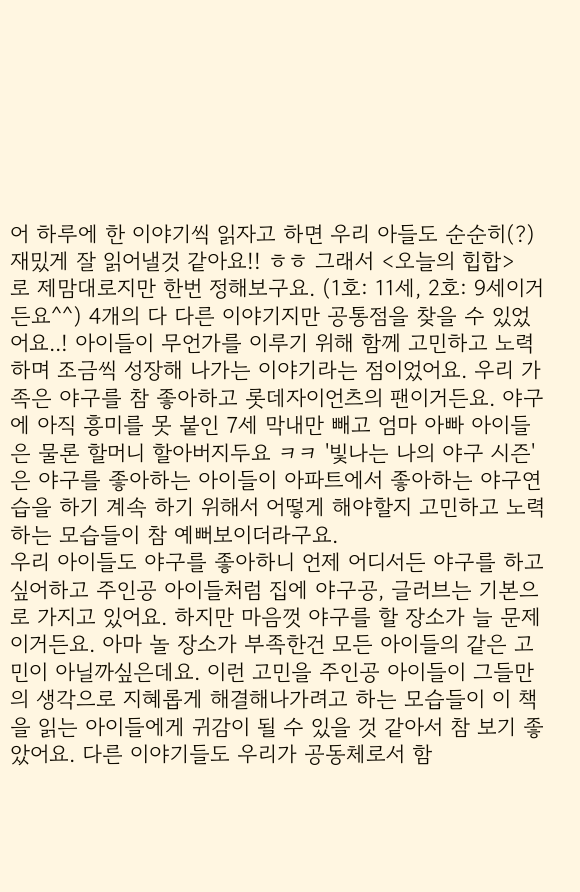어 하루에 한 이야기씩 읽자고 하면 우리 아들도 순순히(?) 재밌게 잘 읽어낼것 같아요!! ㅎㅎ 그래서 <오늘의 힙합>
로 제맘대로지만 한번 정해보구요. (1호: 11세, 2호: 9세이거든요^^) 4개의 다 다른 이야기지만 공통점을 찾을 수 있었어요..! 아이들이 무언가를 이루기 위해 함께 고민하고 노력하며 조금씩 성장해 나가는 이야기라는 점이었어요. 우리 가족은 야구를 참 좋아하고 롯데자이언츠의 팬이거든요. 야구에 아직 흥미를 못 붙인 7세 막내만 빼고 엄마 아빠 아이들은 물론 할머니 할아버지두요 ㅋㅋ '빛나는 나의 야구 시즌' 은 야구를 좋아하는 아이들이 아파트에서 좋아하는 야구연습을 하기 계속 하기 위해서 어떻게 해야할지 고민하고 노력하는 모습들이 참 예뻐보이더라구요.
우리 아이들도 야구를 좋아하니 언제 어디서든 야구를 하고 싶어하고 주인공 아이들처럼 집에 야구공, 글러브는 기본으로 가지고 있어요. 하지만 마음껏 야구를 할 장소가 늘 문제이거든요. 아마 놀 장소가 부족한건 모든 아이들의 같은 고민이 아닐까싶은데요. 이런 고민을 주인공 아이들이 그들만의 생각으로 지혜롭게 해결해나가려고 하는 모습들이 이 책을 읽는 아이들에게 귀감이 될 수 있을 것 같아서 참 보기 좋았어요. 다른 이야기들도 우리가 공동체로서 함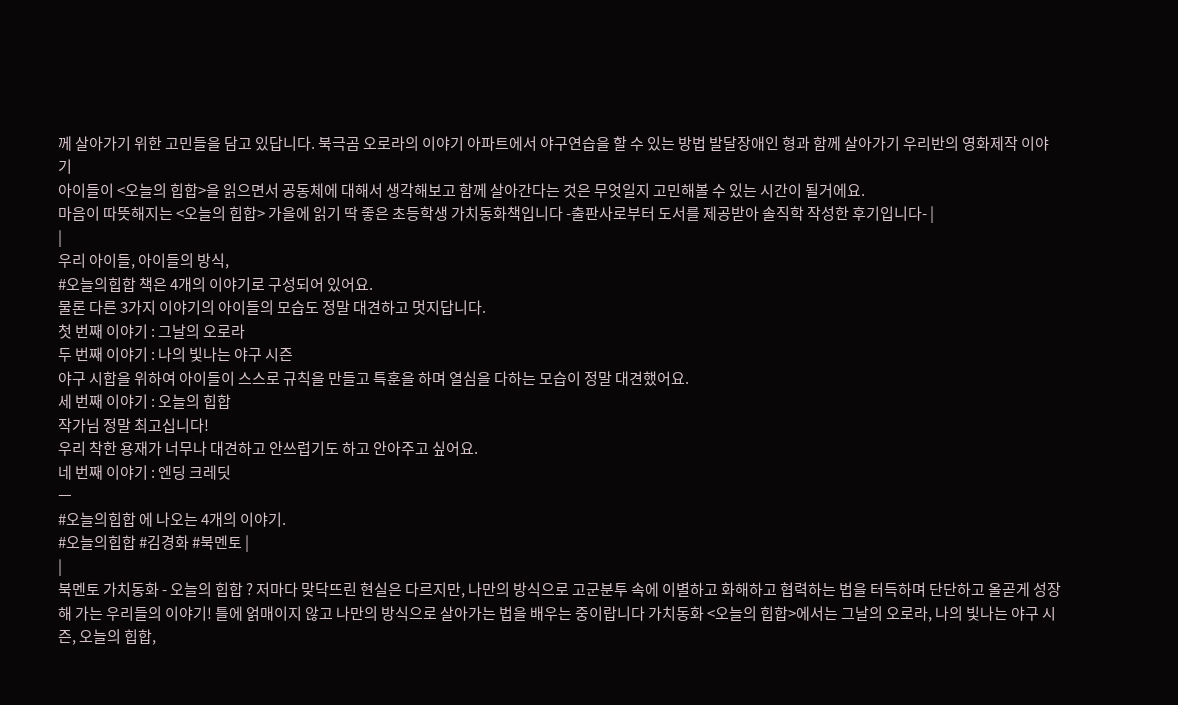께 살아가기 위한 고민들을 담고 있답니다. 북극곰 오로라의 이야기 아파트에서 야구연습을 할 수 있는 방법 발달장애인 형과 함께 살아가기 우리반의 영화제작 이야기
아이들이 <오늘의 힙합>을 읽으면서 공동체에 대해서 생각해보고 함께 살아간다는 것은 무엇일지 고민해볼 수 있는 시간이 될거에요.
마음이 따뜻해지는 <오늘의 힙합> 가을에 읽기 딱 좋은 초등학생 가치동화책입니다 -출판사로부터 도서를 제공받아 솔직학 작성한 후기입니다- |
|
우리 아이들, 아이들의 방식,
#오늘의힙합 책은 4개의 이야기로 구성되어 있어요.
물론 다른 3가지 이야기의 아이들의 모습도 정말 대견하고 멋지답니다.
첫 번째 이야기 : 그날의 오로라
두 번째 이야기 : 나의 빛나는 야구 시즌
야구 시합을 위하여 아이들이 스스로 규칙을 만들고 특훈을 하며 열심을 다하는 모습이 정말 대견했어요.
세 번째 이야기 : 오늘의 힙합
작가님 정말 최고십니다!
우리 착한 용재가 너무나 대견하고 안쓰럽기도 하고 안아주고 싶어요.
네 번째 이야기 : 엔딩 크레딧
ㅡ
#오늘의힙합 에 나오는 4개의 이야기.
#오늘의힙합 #김경화 #북멘토 |
|
북멘토 가치동화 - 오늘의 힙합 ? 저마다 맞닥뜨린 현실은 다르지만, 나만의 방식으로 고군분투 속에 이별하고 화해하고 협력하는 법을 터득하며 단단하고 올곧게 성장해 가는 우리들의 이야기! 틀에 얽매이지 않고 나만의 방식으로 살아가는 법을 배우는 중이랍니다 가치동화 <오늘의 힙합>에서는 그날의 오로라, 나의 빛나는 야구 시즌, 오늘의 힙합,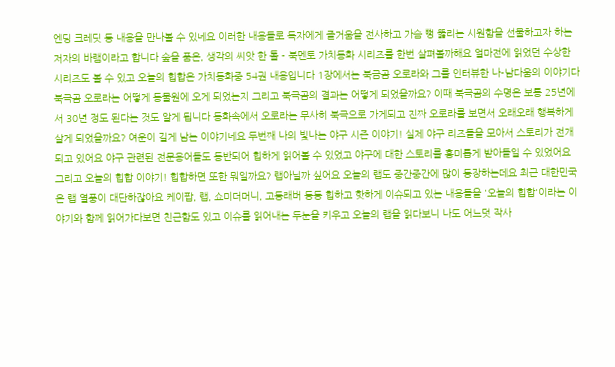엔딩 크레딧 등 내용을 만나볼 수 있네요 이러한 내용들로 독자에게 즐거움을 전사하고 가슴 뻥 뚫리는 시원함을 선물하고자 하는 저자의 바램이라고 합니다 숲을 품은, 생각의 씨앗 한 톨 - 북멘토 가치동화 시리즈를 한번 살펴볼까해요 얼마전에 읽었던 수상한 시리즈도 볼 수 있고 오늘의 힙합은 가치동화중 54권 내용입니다 1장에서는 북금곰 오로라와 그를 인터뷰한 나-남다움의 이야기다 북극곰 오로라는 어떻게 동물원에 오게 되었는지 그리고 북극곰의 결과는 어떻게 되었을까요? 이때 북극곰의 수명은 보통 25년에서 30년 정도 된다는 것도 알게 됩니다 동화속에서 오로라는 무사히 북극으로 가게되고 진짜 오로라를 보면서 오래오래 행복하게 살게 되었을까요? 여운이 길게 남는 이야기네요 두번째 나의 빛나는 야구 시즌 이야기! 실제 야구 리즈들을 모아서 스토리가 전개되고 있어요 야구 관련된 전문용어들도 동반되어 힙하게 읽어볼 수 있었고 야구에 대한 스토리를 흥미롭게 받아들일 수 있었어요 그리고 오늘의 힙합 이야기! 힙합하면 또한 뭐일까요? 랩아닐까 싶어요 오늘의 랩도 중간중간에 많이 등장하는데요 최근 대한민국은 랩 열풍이 대단하잖아요 케이팝, 랩, 쇼미더머니, 고등래버 등등 힙하고 핫하게 이슈되고 있는 내용들을 '오늘의 힙합'이라는 이야기와 함께 읽어가다보면 친근함도 있고 이슈를 읽어내는 두눈을 키우고 오늘의 랩을 읽다보니 나도 어느덧 작사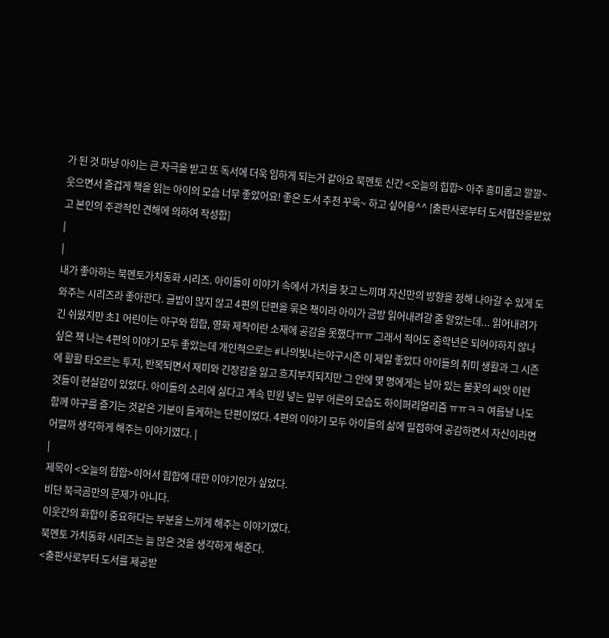가 된 것 마냥 아이는 큰 자극을 받고 또 독서에 더욱 임하게 되는거 같아요 북멘토 신간 <오늘의 힙합> 아주 흥미롭고 깔깔~ 웃으면서 즐겁게 책을 읽는 아이의 모습 너무 좋았어요! 좋은 도서 추천 꾸욱~ 하고 싶어용^^ [출판사로부터 도서협찬을받았고 본인의 주관적인 견해에 의하여 작성함]
|
|
내가 좋아하는 북멘토가치동화 시리즈. 아이들이 이야기 속에서 가치를 찾고 느끼며 자신만의 방향을 정해 나아갈 수 있게 도와주는 시리즈라 좋아한다. 글밥이 많지 않고 4편의 단편을 묶은 책이라 아이가 금방 읽어내려갈 줄 알았는데... 읽어내려가긴 쉬웠지만 초1 어린이는 야구와 힙합, 영화 제작이란 소재에 공감을 못했다ㅠㅠ 그래서 적어도 중학년은 되어야하지 않나 싶은 책 나는 4편의 이야기 모두 좋았는데 개인적으로는 #나의빛나는야구시즌 이 제일 좋았다 아이들의 취미 생활과 그 시즌에 활활 타오르는 투지, 반복되면서 재미와 긴장감을 잃고 흐지부지되지만 그 안에 몇 명에게는 남아 있는 불꽃의 씨앗 이런 것들이 현실감이 있었다. 아이들의 소리에 싫다고 계속 민원 넣는 일부 어른의 모습도 하이퍼리얼리즘 ㅠㅠㅋㅋ 여름날 나도 함께 야구를 즐기는 것같은 기분이 들게하는 단편이었다. 4편의 이야기 모두 아이들의 삶에 밀접하여 공감하면서 자신이라면 어떨까 생각하게 해주는 이야기였다. |
|
제목이 <오늘의 힙합>이어서 힙합에 대한 이야기인가 싶었다.
비단 북극곰만의 문제가 아니다.
이웃간의 화합이 중요하다는 부분을 느끼게 해주는 이야기였다.
북멘토 가치동화 시리즈는 늘 많은 것을 생각하게 해준다.
<출판사로부터 도서를 제공받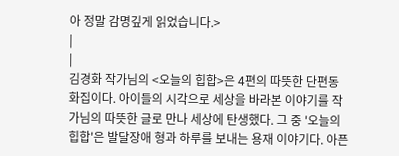아 정말 감명깊게 읽었습니다.>
|
|
김경화 작가님의 <오늘의 힙합>은 4편의 따뜻한 단편동화집이다. 아이들의 시각으로 세상을 바라본 이야기를 작가님의 따뜻한 글로 만나 세상에 탄생했다. 그 중 '오늘의 힙합'은 발달장애 형과 하루를 보내는 용재 이야기다. 아픈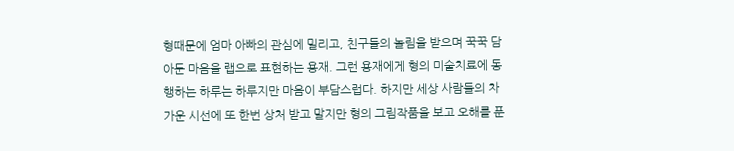형때문에 엄마 아빠의 관심에 밀리고, 친구들의 놀림을 받으며 꾹꾹 담아둔 마음을 랩으로 표현하는 용재. 그런 용재에게 형의 미술치료에 동행하는 하루는 하루지만 마음이 부담스럽다. 하지만 세상 사람들의 차가운 시선에 또 한번 상처 받고 말지만 형의 그림작품을 보고 오해를 푼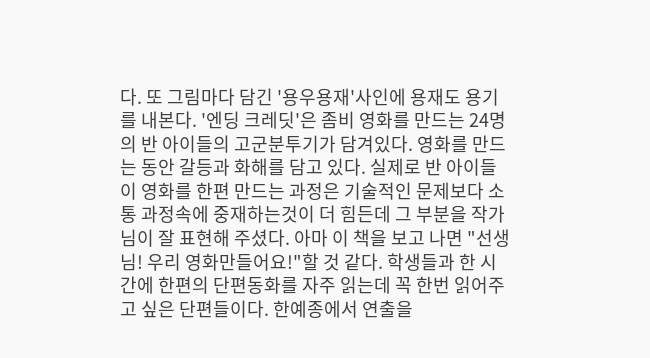다. 또 그림마다 담긴 '용우용재'사인에 용재도 용기를 내본다. '엔딩 크레딧'은 좀비 영화를 만드는 24명의 반 아이들의 고군분투기가 담겨있다. 영화를 만드는 동안 갈등과 화해를 담고 있다. 실제로 반 아이들이 영화를 한편 만드는 과정은 기술적인 문제보다 소통 과정속에 중재하는것이 더 힘든데 그 부분을 작가님이 잘 표현해 주셨다. 아마 이 책을 보고 나면 "선생님! 우리 영화만들어요!"할 것 같다. 학생들과 한 시간에 한편의 단편동화를 자주 읽는데 꼭 한번 읽어주고 싶은 단편들이다. 한예종에서 연출을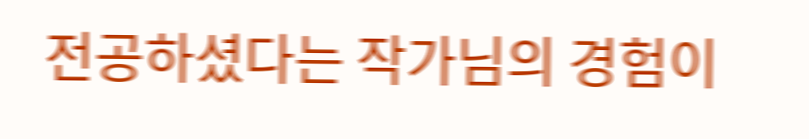전공하셨다는 작가님의 경험이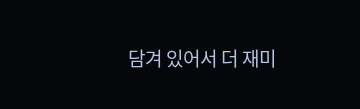담겨 있어서 더 재미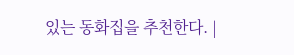있는 동화집을 추천한다. |